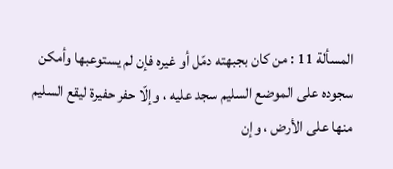المسألة 11 : من كان بجبهته دمّل أو غيره فإن لم يستوعبها وأمكن سجوده على الموضع السليم سجد عليه ، وإلّا حفر حفيرة ليقع السليم منها على الأرض ، وإن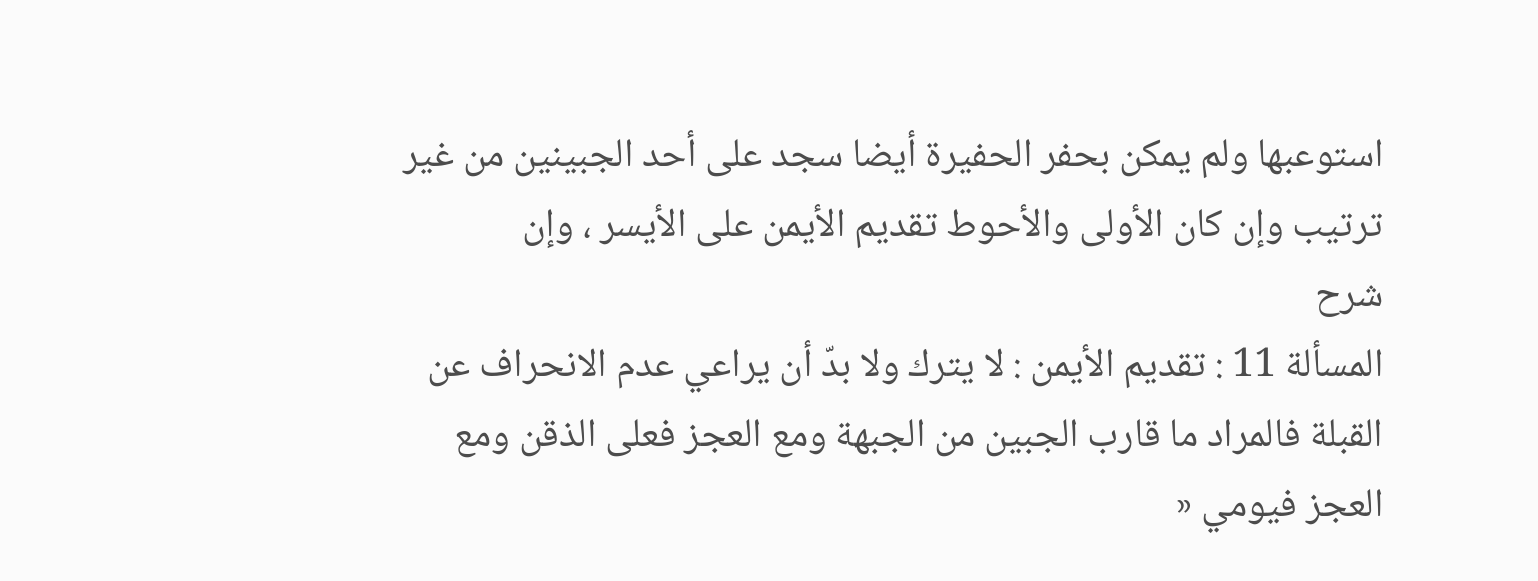استوعبها ولم يمكن بحفر الحفيرة أيضا سجد على أحد الجبينين من غير ترتيب وإن كان الأولى والأحوط تقديم الأيمن على الأيسر ، وإن
شرح
المسألة 11 : تقديم الأيمن : لا يترك ولا بدّ أن يراعي عدم الانحراف عن القبلة فالمراد ما قارب الجبين من الجبهة ومع العجز فعلى الذقن ومع العجز فيومي «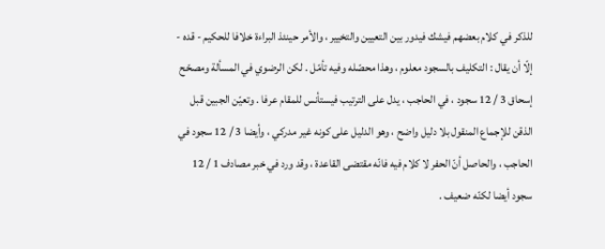للذكر في كلام بعضهم فيشك فيدور بين التعيين والتخيير ، والأمر حينئذ البراءة خلافا للحكيم - قده - إلّا أن يقال : التكليف بالسجود معلوم ، وهذا محصّله وفيه تأمّل . لكن الرضوي في المسألة ومصحّح إسحاق 3 / 12 سجود ، في الحاجب ، يدل على الترتيب فيستأنس للمقام عرفا . وتعيّن الجبين قبل الذقن للإجماع المنقول بلا دليل واضح ، وهو الدليل على كونه غير مدركي ، وأيضا 3 / 12 سجود في الحاجب ، والحاصل أنّ الحفر لا كلام فيه فانّه مقتضى القاعدة ، وقد ورد في خبر مصادف 1 / 12 سجود أيضا لكنّه ضعيف .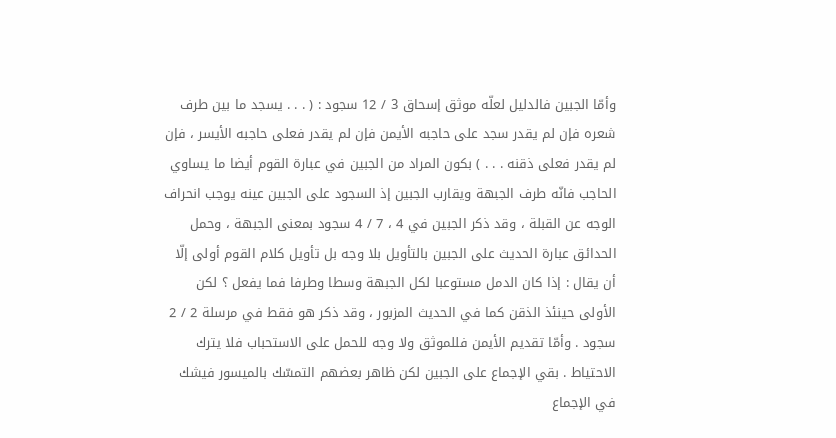وأمّا الجبين فالدليل لعلّه موثق إسحاق 3 / 12 سجود : ( . . . يسجد ما بين طرف شعره فإن لم يقدر سجد على حاجبه الأيمن فإن لم يقدر فعلى حاجبه الأيسر ، فإن لم يقدر فعلى ذقنه . . . ) بكون المراد من الجبين في عبارة القوم أيضا ما يساوي الحاجب فانّه طرف الجبهة ويقارب الجبين إذ السجود على الجبين عينه يوجب انحراف الوجه عن القبلة ، وقد ذكر الجبين في 4 ، 7 / 4 سجود بمعنى الجبهة ، وحمل الحدائق عبارة الحديث على الجبين بالتأويل بلا وجه بل تأويل كلام القوم أولى إلّا أن يقال : إذا كان الدمل مستوعبا لكل الجبهة وسطا وطرفا فما يفعل ؟ لكن الأولى حينئذ الذقن كما في الحديث المزبور ، وقد ذكر هو فقط في مرسلة 2 / 2 سجود . وأمّا تقديم الأيمن فللموثق ولا وجه للحمل على الاستحباب فلا يترك الاحتياط . بقي الإجماع على الجبين لكن ظاهر بعضهم التمسّك بالميسور فيشك في الإجماع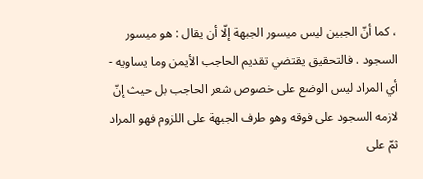، كما أنّ الجبين ليس ميسور الجبهة إلّا أن يقال : هو ميسور السجود . فالتحقيق يقتضي تقديم الحاجب الأيمن وما يساويه - أي المراد ليس الوضع على خصوص شعر الحاجب بل حيث إنّ لازمه السجود على فوقه وهو طرف الجبهة على اللزوم فهو المراد ثمّ على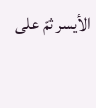الأيسر ثمّ على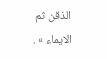الذقن ثم الايماء » .